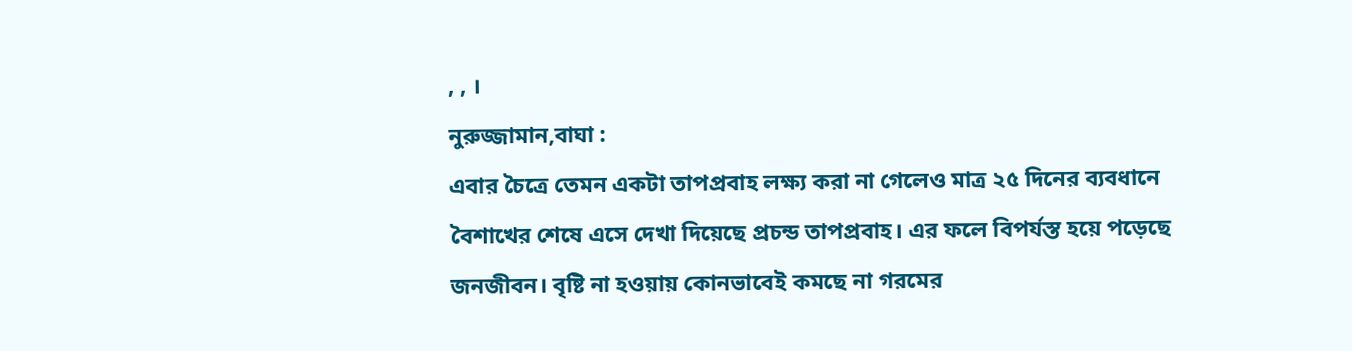, , ।
নুরুজ্জামান,বাঘা :
এবার চৈত্রে তেমন একটা তাপপ্রবাহ লক্ষ্য করা না গেলেও মাত্র ২৫ দিনের ব্যবধানে বৈশাখের শেষে এসে দেখা দিয়েছে প্রচন্ড তাপপ্রবাহ। এর ফলে বিপর্যস্ত হয়ে পড়েছে জনজীবন। বৃষ্টি না হওয়ায় কোনভাবেই কমছে না গরমের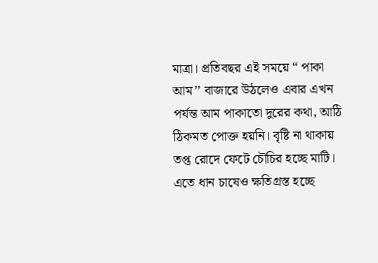মাত্রা। প্রতিবছর এই সময়ে “ পাকা আম’’ বাজারে উঠলেও এবার এখন পর্যন্ত আম পাকাতো দুরের কথা, আঠি ঠিকমত পোক্ত হয়নি। বৃষ্টি না থাকায় তপ্ত রোদে ফেটে চৌচির হচ্ছে মাটি। এতে ধান চাষেও ক্ষতিগ্রস্ত হচ্ছে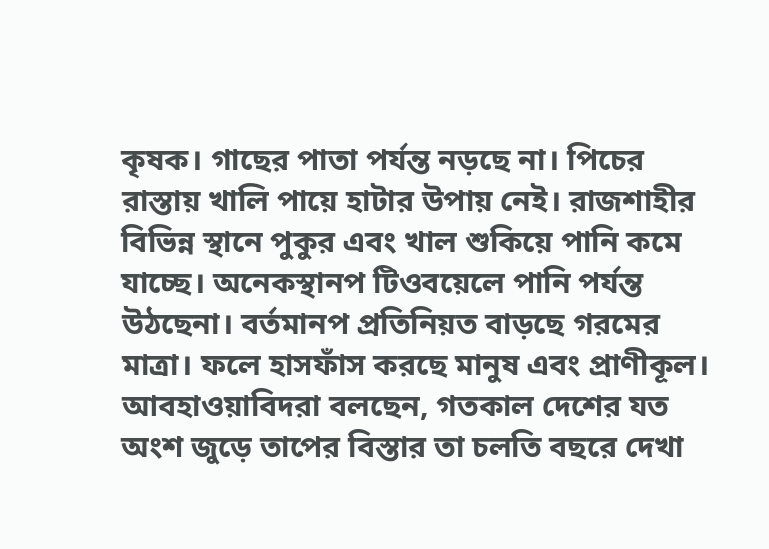কৃষক। গাছের পাতা পর্যন্ত নড়ছে না। পিচের রাস্তায় খালি পায়ে হাটার উপায় নেই। রাজশাহীর বিভিন্ন স্থানে পুকুর এবং খাল শুকিয়ে পানি কমে যাচ্ছে। অনেকস্থানপ টিওবয়েলে পানি পর্যন্ত উঠছেনা। বর্তমানপ প্রতিনিয়ত বাড়ছে গরমের মাত্রা। ফলে হাসফাঁস করছে মানুষ এবং প্রাণীকূল।
আবহাওয়াবিদরা বলছেন, গতকাল দেশের যত অংশ জুড়ে তাপের বিস্তার তা চলতি বছরে দেখা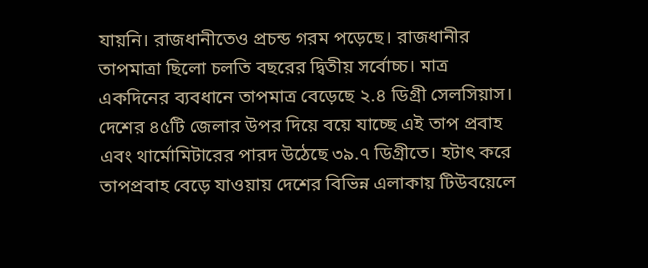যায়নি। রাজধানীতেও প্রচন্ড গরম পড়েছে। রাজধানীর তাপমাত্রা ছিলো চলতি বছরের দ্বিতীয় সর্বোচ্চ। মাত্র একদিনের ব্যবধানে তাপমাত্র বেড়েছে ২.৪ ডিগ্রী সেলসিয়াস। দেশের ৪৫টি জেলার উপর দিয়ে বয়ে যাচ্ছে এই তাপ প্রবাহ এবং থার্মোমিটারের পারদ উঠেছে ৩৯.৭ ডিগ্রীতে। হটাৎ করে তাপপ্রবাহ বেড়ে যাওয়ায় দেশের বিভিন্ন এলাকায় টিউবয়েলে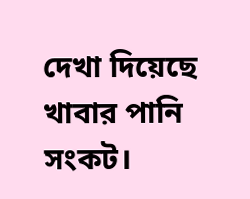দেখা দিয়েছে খাবার পানি সংকট।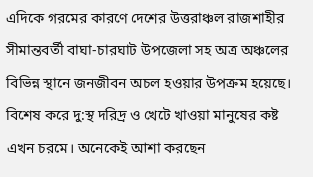এদিকে গরমের কারণে দেশের উত্তরাঞ্চল রাজশাহীর সীমান্তবর্তী বাঘা-চারঘাট উপজেলা সহ অত্র অঞ্চলের বিভিন্ন স্থানে জনজীবন অচল হওয়ার উপক্রম হয়েছে। বিশেষ করে দু:স্থ দরিদ্র ও খেটে খাওয়া মানুষের কষ্ট এখন চরমে। অনেকেই আশা করছেন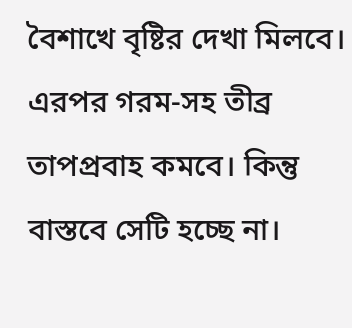বৈশাখে বৃষ্টির দেখা মিলবে। এরপর গরম-সহ তীব্র তাপপ্রবাহ কমবে। কিন্তু বাস্তবে সেটি হচ্ছে না।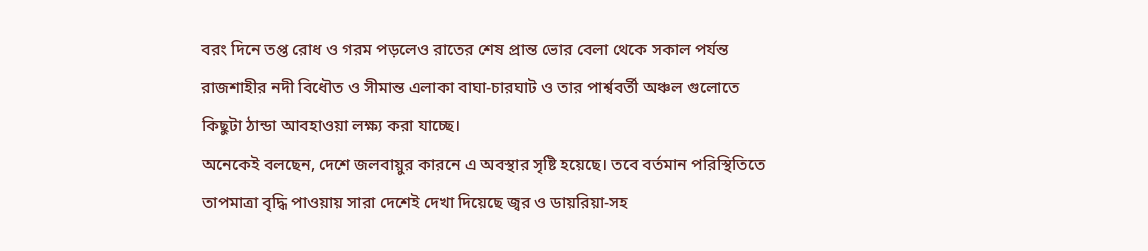বরং দিনে তপ্ত রোধ ও গরম পড়লেও রাতের শেষ প্রান্ত ভোর বেলা থেকে সকাল পর্যন্ত রাজশাহীর নদী বিধৌত ও সীমান্ত এলাকা বাঘা-চারঘাট ও তার পার্শ্ববর্তী অঞ্চল গুলোতে কিছুটা ঠান্ডা আবহাওয়া লক্ষ্য করা যাচ্ছে।
অনেকেই বলছেন, দেশে জলবায়ুর কারনে এ অবস্থার সৃষ্টি হয়েছে। তবে বর্তমান পরিস্থিতিতে তাপমাত্রা বৃদ্ধি পাওয়ায় সারা দেশেই দেখা দিয়েছে জ্বর ও ডায়রিয়া-সহ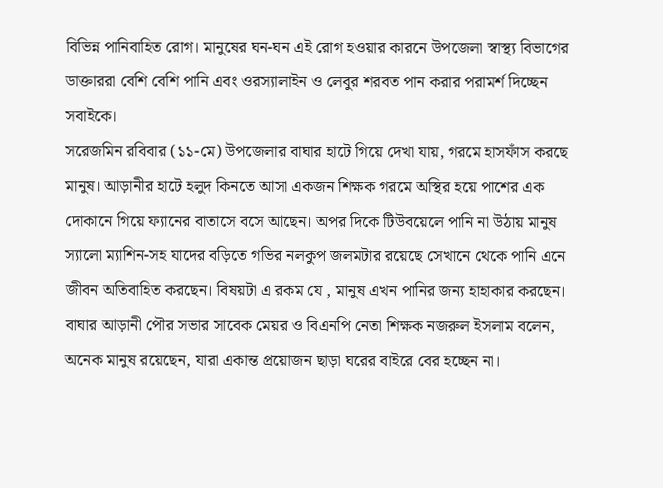বিভিন্ন পানিবাহিত রোগ। মানুষের ঘন-ঘন এই রোগ হওয়ার কারনে উপজেলা স্বাস্থ্য বিভাগের ডাক্তাররা বেশি বেশি পানি এবং ওরস্যালাইন ও লেবুর শরবত পান করার পরামর্শ দিচ্ছেন সবাইকে।
সরেজমিন রবিবার (১১-মে) উপজেলার বাঘার হাটে গিয়ে দেখা যায়, গরমে হাসফাঁস করছে মানুষ। আড়ানীর হাটে হলুদ কিনতে আসা একজন শিক্ষক গরমে অস্থির হয়ে পাশের এক দোকানে গিয়ে ফ্যানের বাতাসে বসে আছেন। অপর দিকে টিউবয়েলে পানি না উঠায় মানুষ স্যালো ম্যাশিন-সহ যাদের বড়িতে গভির নলকুপ জলমটার রয়েছে সেখানে থেকে পানি এনে জীবন অতিবাহিত করছেন। বিষয়টা এ রকম যে , মানুষ এখন পানির জন্য হাহাকার করছেন।
বাঘার আড়ানী পৌর সভার সাবেক মেয়র ও বিএনপি নেতা শিক্ষক নজরুল ইসলাম বলেন, অনেক মানুষ রয়েছেন, যারা একান্ত প্রয়োজন ছাড়া ঘরের বাইরে বের হচ্ছেন না।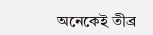অনেকেই তীব্র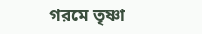গরমে তৃষ্ণা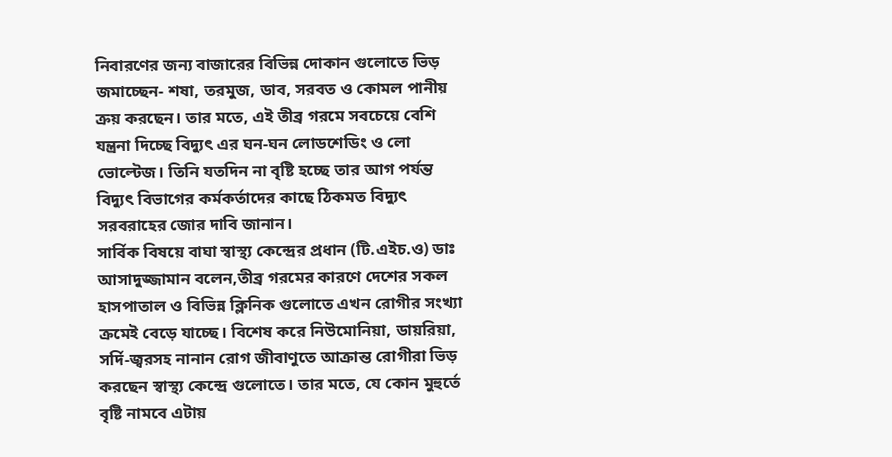নিবারণের জন্য বাজারের বিভিন্ন দোকান গুলোতে ভিড় জমাচ্ছেন- শষা, তরমুজ, ডাব, সরবত ও কোমল পানীয় ক্রয় করছেন। তার মতে, এই তীব্র গরমে সবচেয়ে বেশি যন্ত্রনা দিচ্ছে বিদ্যুৎ এর ঘন-ঘন লোডশেডিং ও লো ভোল্টেজ। তিনি যতদিন না বৃষ্টি হচ্ছে তার আগ পর্যন্ত বিদ্যুৎ বিভাগের কর্মকর্তাদের কাছে ঠিকমত বিদ্যুৎ সরবরাহের জোর দাবি জানান।
সার্বিক বিষয়ে বাঘা স্বাস্থ্য কেন্দ্রের প্রধান (টি.এইচ.ও) ডাঃ আসাদুজ্জামান বলেন,তীব্র গরমের কারণে দেশের সকল হাসপাতাল ও বিভিন্ন ক্লিনিক গুলোতে এখন রোগীর সংখ্যা ক্রমেই বেড়ে যাচ্ছে। বিশেষ করে নিউমোনিয়া, ডায়রিয়া, সর্দি-জ্বরসহ নানান রোগ জীবাণুতে আক্রান্ত রোগীরা ভিড় করছেন স্বাস্থ্য কেন্দ্রে গুলোতে। তার মতে, যে কোন মুহুর্তে বৃষ্টি নামবে এটায়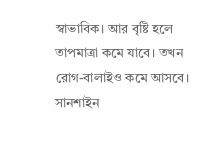স্বাভাবিক। আর বৃষ্টি হলে তাপমাত্রা কমে যাবে। তখন রোগ-বালাইও কমে আসবে।
সানশাইন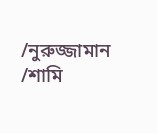/নুরুজ্জামান /শামি